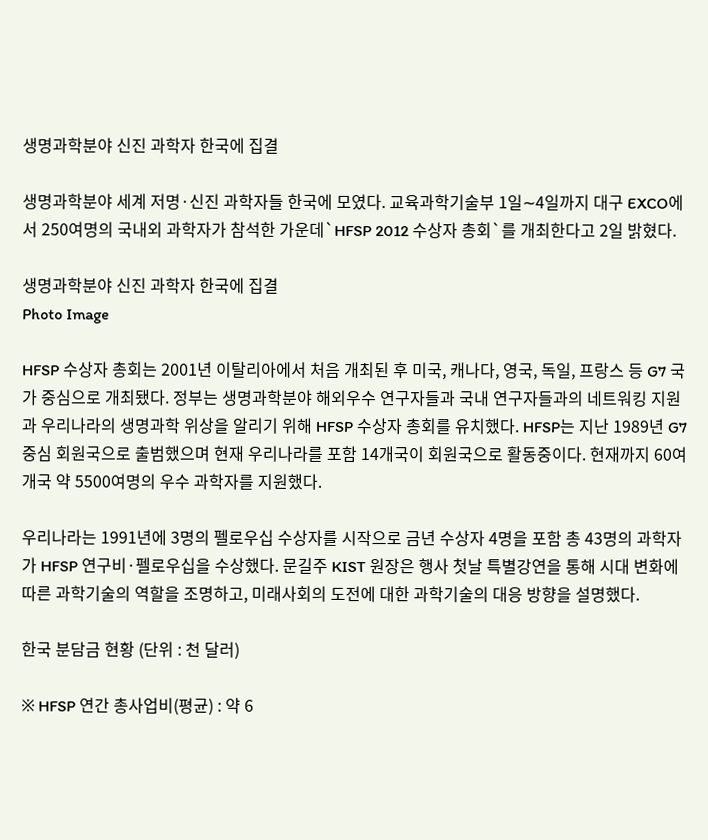생명과학분야 신진 과학자 한국에 집결

생명과학분야 세계 저명·신진 과학자들 한국에 모였다. 교육과학기술부 1일∼4일까지 대구 EXCO에서 250여명의 국내외 과학자가 참석한 가운데`HFSP 2012 수상자 총회`를 개최한다고 2일 밝혔다.

생명과학분야 신진 과학자 한국에 집결
Photo Image

HFSP 수상자 총회는 2001년 이탈리아에서 처음 개최된 후 미국, 캐나다, 영국, 독일, 프랑스 등 G7 국가 중심으로 개최됐다. 정부는 생명과학분야 해외우수 연구자들과 국내 연구자들과의 네트워킹 지원과 우리나라의 생명과학 위상을 알리기 위해 HFSP 수상자 총회를 유치했다. HFSP는 지난 1989년 G7 중심 회원국으로 출범했으며 현재 우리나라를 포함 14개국이 회원국으로 활동중이다. 현재까지 60여개국 약 5500여명의 우수 과학자를 지원했다.

우리나라는 1991년에 3명의 펠로우십 수상자를 시작으로 금년 수상자 4명을 포함 총 43명의 과학자가 HFSP 연구비·펠로우십을 수상했다. 문길주 KIST 원장은 행사 첫날 특별강연을 통해 시대 변화에 따른 과학기술의 역할을 조명하고, 미래사회의 도전에 대한 과학기술의 대응 방향을 설명했다.

한국 분담금 현황 (단위 : 천 달러)

※ HFSP 연간 총사업비(평균) : 약 6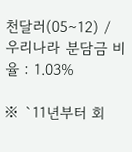천달러(05∼12) / 우리나라 분담금 비율 : 1.03%

※ `11년부터 회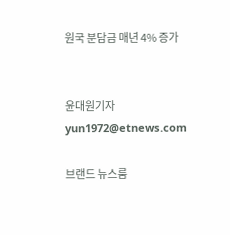원국 분담금 매년 4% 증가


윤대원기자 yun1972@etnews.com

브랜드 뉴스룸